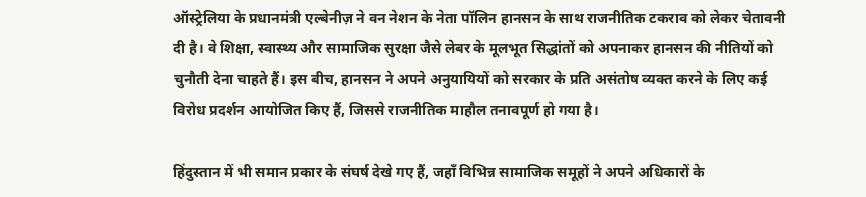ऑस्ट्रेलिया के प्रधानमंत्री एल्बेनीज़ ने वन नेशन के नेता पॉलिन हानसन के साथ राजनीतिक टकराव को लेकर चेतावनी दी है। वे शिक्षा, स्वास्थ्य और सामाजिक सुरक्षा जैसे लेबर के मूलभूत सिद्धांतों को अपनाकर हानसन की नीतियों को चुनौती देना चाहते हैं। इस बीच, हानसन ने अपने अनुयायियों को सरकार के प्रति असंतोष व्यक्त करने के लिए कई विरोध प्रदर्शन आयोजित किए हैं, जिससे राजनीतिक माहौल तनावपूर्ण हो गया है।

हिंदुस्तान में भी समान प्रकार के संघर्ष देखे गए हैं, जहाँ विभिन्न सामाजिक समूहों ने अपने अधिकारों के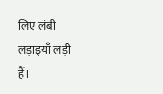लिए लंबी लड़ाइयाँ लड़ी हैं।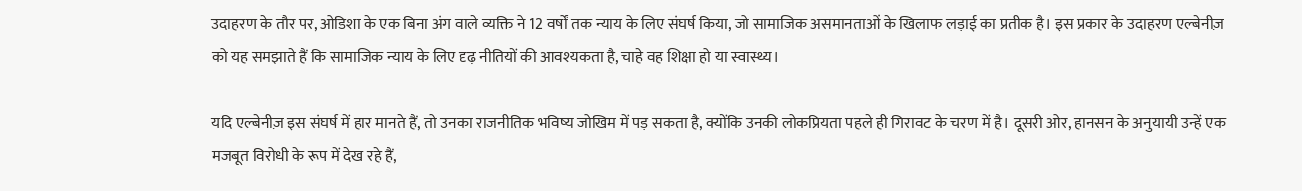उदाहरण के तौर पर, ओडिशा के एक बिना अंग वाले व्यक्ति ने 12 वर्षों तक न्याय के लिए संघर्ष किया, जो सामाजिक असमानताओं के खिलाफ लड़ाई का प्रतीक है। इस प्रकार के उदाहरण एल्बेनीज़ को यह समझाते हैं कि सामाजिक न्याय के लिए दृढ़ नीतियों की आवश्यकता है, चाहे वह शिक्षा हो या स्वास्थ्य।

यदि एल्बेनीज़ इस संघर्ष में हार मानते हैं, तो उनका राजनीतिक भविष्य जोखिम में पड़ सकता है, क्योंकि उनकी लोकप्रियता पहले ही गिरावट के चरण में है। दूसरी ओर, हानसन के अनुयायी उन्हें एक मजबूत विरोधी के रूप में देख रहे हैं,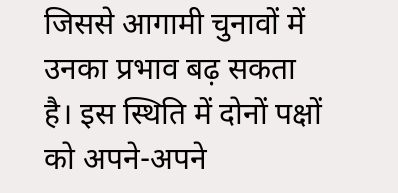जिससे आगामी चुनावों में उनका प्रभाव बढ़ सकता है। इस स्थिति में दोनों पक्षों को अपने-अपने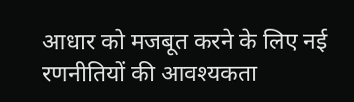आधार को मजबूत करने के लिए नई रणनीतियों की आवश्यकता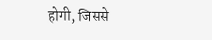होगी, जिससे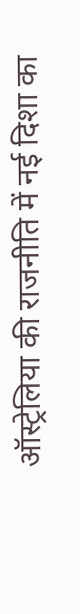ऑस्ट्रेलिया की राजनीति में नई दिशा का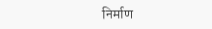निर्माण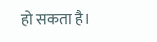हो सकता है।